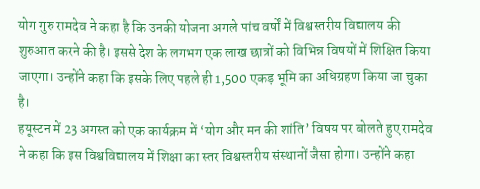योग गुरु रामदेव ने कहा है कि उनकी योजना अगले पांच वर्षों में विश्वस्तरीय विद्यालय की शुरुआत करने की है। इससे देश के लगभग एक लाख छात्रों को विभिन्न विषयों में शिक्षित किया जाएगा। उन्होंने कहा कि इसके लिए पहले ही 1,500 एकड़ भूमि का अधिग्रहण किया जा चुका है।
हयूस्टन में 23 अगस्त को एक कार्यक्रम में ‘योग और मन की शांति’ विषय पर बोलते हुए रामदेव ने कहा कि इस विश्वविद्यालय में शिक्षा का स्तर विश्वस्तरीय संस्थानों जैसा होगा। उन्होंने कहा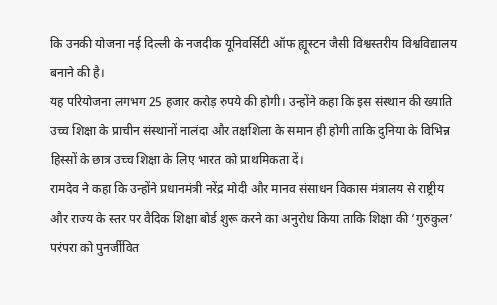कि उनकी योजना नई दिल्ली के नजदीक यूनिवर्सिटी ऑफ ह्यूस्टन जैसी विश्वस्तरीय विश्वविद्यालय बनाने की है।
यह परियोजना लगभग 25 हजार करोड़ रुपये की होगी। उन्होंने कहा कि इस संस्थान की ख्याति उच्च शिक्षा के प्राचीन संस्थानों नालंदा और तक्षशिला के समान ही होगी ताकि दुनिया के विभिन्न हिस्सों के छात्र उच्च शिक्षा के लिए भारत को प्राथमिकता दें।
रामदेव ने कहा कि उन्होंने प्रधानमंत्री नरेंद्र मोदी और मानव संसाधन विकास मंत्रालय से राष्ट्रीय और राज्य के स्तर पर वैदिक शिक्षा बोर्ड शुरू करने का अनुरोध किया ताकि शिक्षा की ‘गुरुकुल’ परंपरा को पुनर्जीवित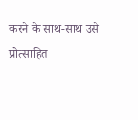करने के साथ-साथ उसे प्रोत्साहित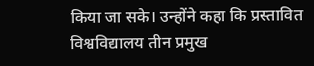किया जा सके। उन्होंने कहा कि प्रस्तावित विश्वविद्यालय तीन प्रमुख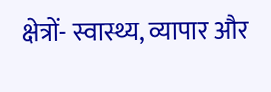क्षेत्रों- स्वास्थ्य, व्यापार और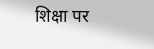शिक्षा पर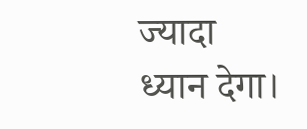ज्यादा ध्यान देगा।